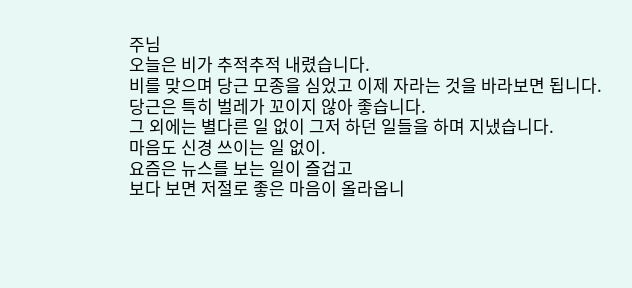주님
오늘은 비가 추적추적 내렸습니다.
비를 맞으며 당근 모종을 심었고 이제 자라는 것을 바라보면 됩니다.
당근은 특히 벌레가 꼬이지 않아 좋습니다.
그 외에는 별다른 일 없이 그저 하던 일들을 하며 지냈습니다.
마음도 신경 쓰이는 일 없이.
요즘은 뉴스를 보는 일이 즐겁고
보다 보면 저절로 좋은 마음이 올라옵니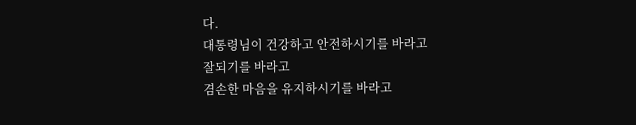다.
대통령님이 건강하고 안전하시기를 바라고
잘되기를 바라고
겸손한 마음을 유지하시기를 바라고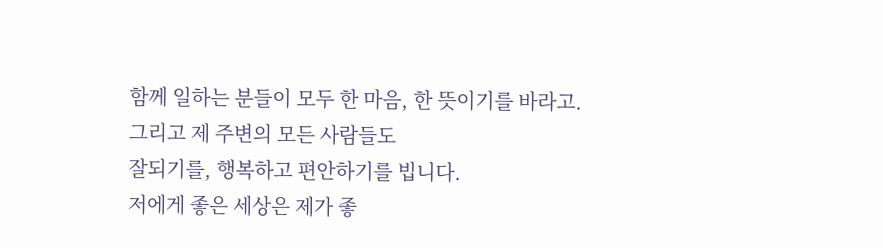함께 일하는 분들이 모두 한 마음, 한 뜻이기를 바라고.
그리고 제 주변의 모든 사람들도
잘되기를, 행복하고 편안하기를 빕니다.
저에게 좋은 세상은 제가 좋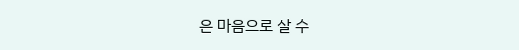은 마음으로 살 수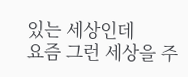있는 세상인데
요즘 그런 세상을 주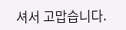셔서 고맙습니다.